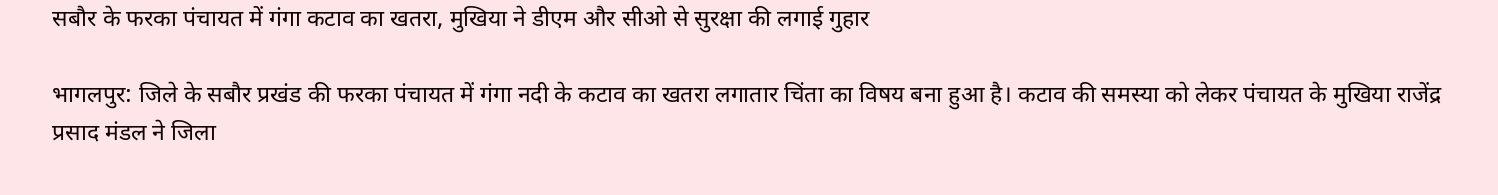सबौर के फरका पंचायत में गंगा कटाव का खतरा, मुखिया ने डीएम और सीओ से सुरक्षा की लगाई गुहार

भागलपुर: जिले के सबौर प्रखंड की फरका पंचायत में गंगा नदी के कटाव का खतरा लगातार चिंता का विषय बना हुआ है। कटाव की समस्या को लेकर पंचायत के मुखिया राजेंद्र प्रसाद मंडल ने जिला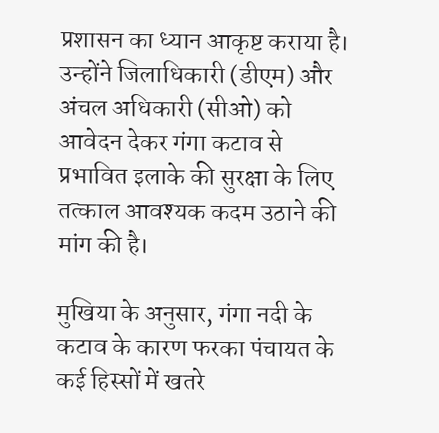प्रशासन का ध्यान आकृष्ट कराया है। उन्होंने जिलाधिकारी (डीएम) और अंचल अधिकारी (सीओ) को आवेदन देकर गंगा कटाव से प्रभावित इलाके की सुरक्षा के लिए तत्काल आवश्यक कदम उठाने की मांग की है।

मुखिया के अनुसार, गंगा नदी के कटाव के कारण फरका पंचायत के कई हिस्सों में खतरे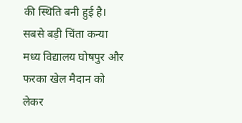की स्थिति बनी हुई है। सबसे बड़ी चिंता कन्या मध्य विद्यालय घोषपुर और फरका खेल मैदान को लेकर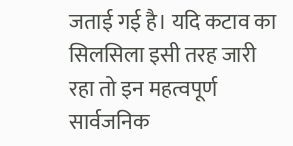जताई गई है। यदि कटाव का सिलसिला इसी तरह जारी रहा तो इन महत्वपूर्ण सार्वजनिक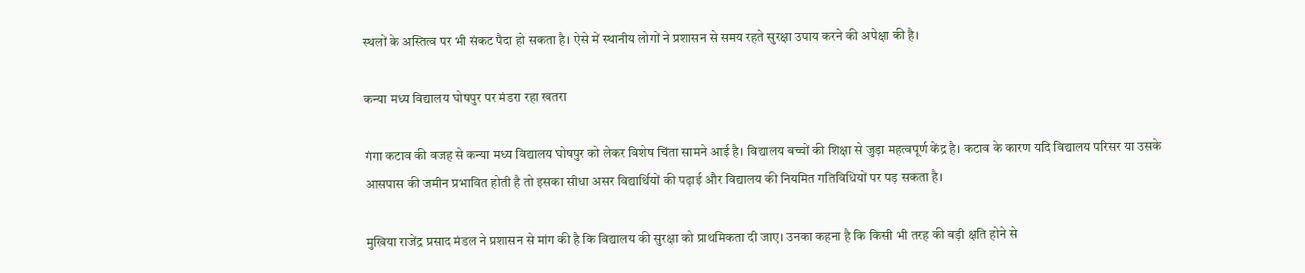स्थलों के अस्तित्व पर भी संकट पैदा हो सकता है। ऐसे में स्थानीय लोगों ने प्रशासन से समय रहते सुरक्षा उपाय करने की अपेक्षा की है।

कन्या मध्य विद्यालय घोषपुर पर मंडरा रहा खतरा

गंगा कटाव की वजह से कन्या मध्य विद्यालय घोषपुर को लेकर विशेष चिंता सामने आई है। विद्यालय बच्चों की शिक्षा से जुड़ा महत्वपूर्ण केंद्र है। कटाव के कारण यदि विद्यालय परिसर या उसके आसपास की जमीन प्रभावित होती है तो इसका सीधा असर विद्यार्थियों की पढ़ाई और विद्यालय की नियमित गतिविधियों पर पड़ सकता है।

मुखिया राजेंद्र प्रसाद मंडल ने प्रशासन से मांग की है कि विद्यालय की सुरक्षा को प्राथमिकता दी जाए। उनका कहना है कि किसी भी तरह की बड़ी क्षति होने से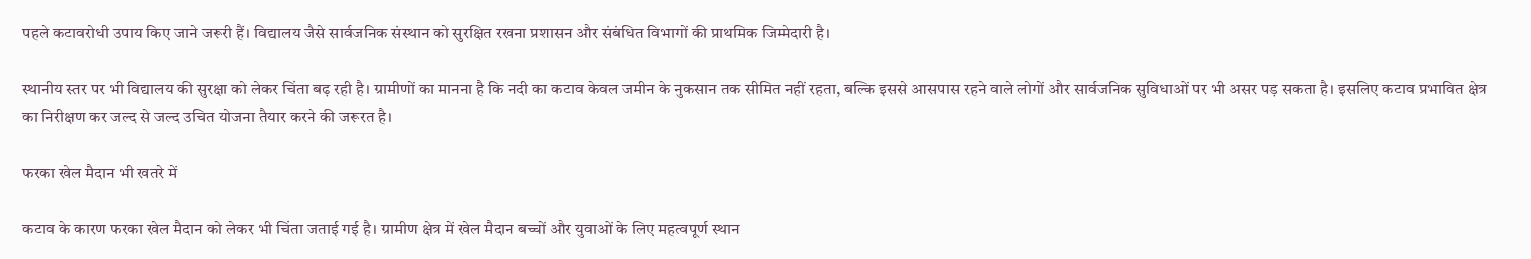पहले कटावरोधी उपाय किए जाने जरूरी हैं। विद्यालय जैसे सार्वजनिक संस्थान को सुरक्षित रखना प्रशासन और संबंधित विभागों की प्राथमिक जिम्मेदारी है।

स्थानीय स्तर पर भी विद्यालय की सुरक्षा को लेकर चिंता बढ़ रही है। ग्रामीणों का मानना है कि नदी का कटाव केवल जमीन के नुकसान तक सीमित नहीं रहता, बल्कि इससे आसपास रहने वाले लोगों और सार्वजनिक सुविधाओं पर भी असर पड़ सकता है। इसलिए कटाव प्रभावित क्षेत्र का निरीक्षण कर जल्द से जल्द उचित योजना तैयार करने की जरूरत है।

फरका खेल मैदान भी खतरे में

कटाव के कारण फरका खेल मैदान को लेकर भी चिंता जताई गई है। ग्रामीण क्षेत्र में खेल मैदान बच्चों और युवाओं के लिए महत्वपूर्ण स्थान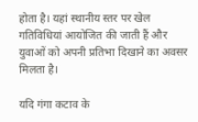होता है। यहां स्थानीय स्तर पर खेल गतिविधियां आयोजित की जाती हैं और युवाओं को अपनी प्रतिभा दिखाने का अवसर मिलता है।

यदि गंगा कटाव के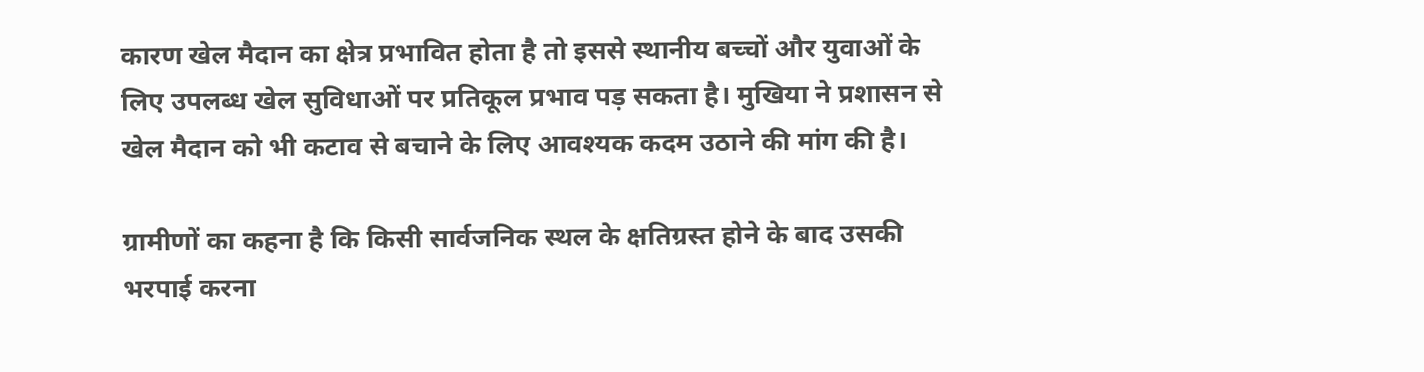कारण खेल मैदान का क्षेत्र प्रभावित होता है तो इससे स्थानीय बच्चों और युवाओं के लिए उपलब्ध खेल सुविधाओं पर प्रतिकूल प्रभाव पड़ सकता है। मुखिया ने प्रशासन से खेल मैदान को भी कटाव से बचाने के लिए आवश्यक कदम उठाने की मांग की है।

ग्रामीणों का कहना है कि किसी सार्वजनिक स्थल के क्षतिग्रस्त होने के बाद उसकी भरपाई करना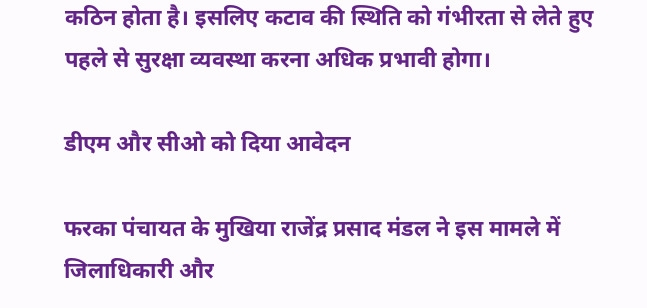कठिन होता है। इसलिए कटाव की स्थिति को गंभीरता से लेते हुए पहले से सुरक्षा व्यवस्था करना अधिक प्रभावी होगा।

डीएम और सीओ को दिया आवेदन

फरका पंचायत के मुखिया राजेंद्र प्रसाद मंडल ने इस मामले में जिलाधिकारी और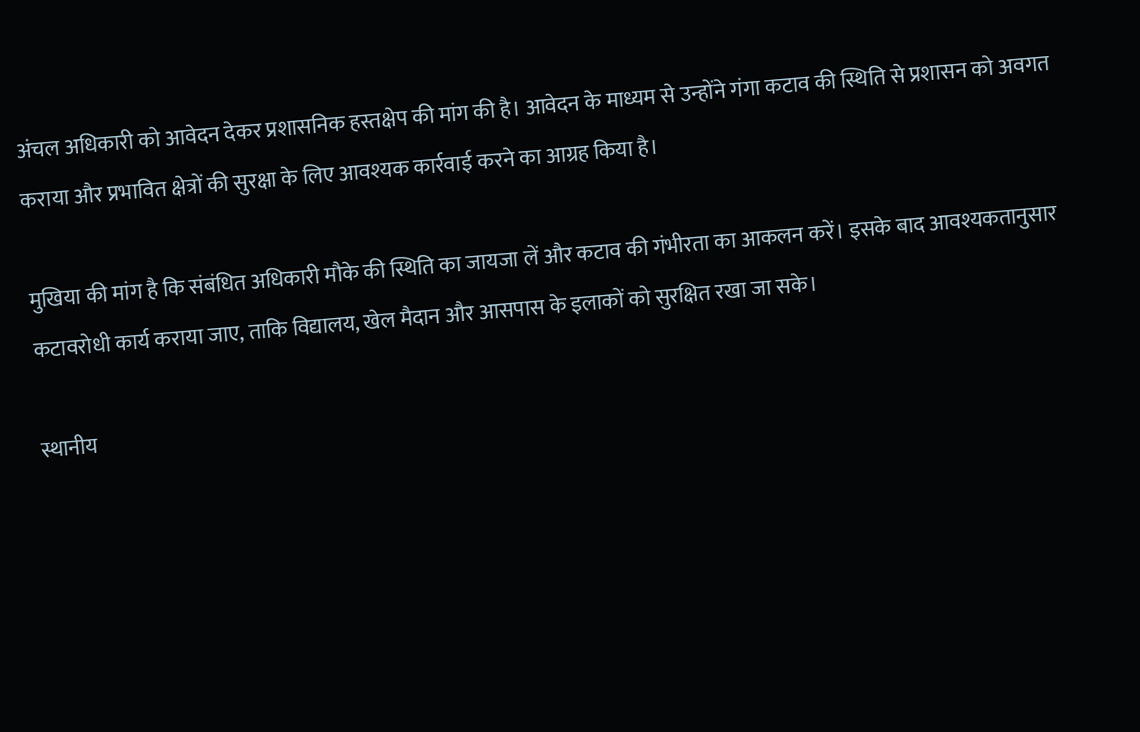अंचल अधिकारी को आवेदन देकर प्रशासनिक हस्तक्षेप की मांग की है। आवेदन के माध्यम से उन्होंने गंगा कटाव की स्थिति से प्रशासन को अवगत कराया और प्रभावित क्षेत्रों की सुरक्षा के लिए आवश्यक कार्रवाई करने का आग्रह किया है।

मुखिया की मांग है कि संबंधित अधिकारी मौके की स्थिति का जायजा लें और कटाव की गंभीरता का आकलन करें। इसके बाद आवश्यकतानुसार कटावरोधी कार्य कराया जाए, ताकि विद्यालय, खेल मैदान और आसपास के इलाकों को सुरक्षित रखा जा सके।

स्थानीय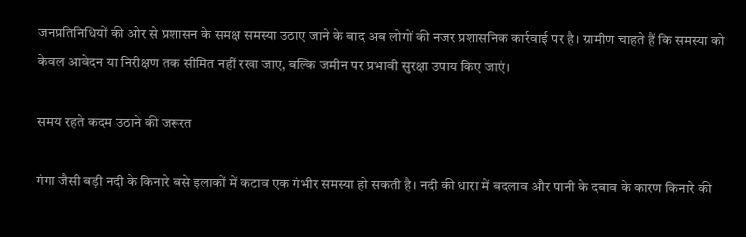जनप्रतिनिधियों की ओर से प्रशासन के समक्ष समस्या उठाए जाने के बाद अब लोगों की नजर प्रशासनिक कार्रवाई पर है। ग्रामीण चाहते हैं कि समस्या को केवल आवेदन या निरीक्षण तक सीमित नहीं रखा जाए, बल्कि जमीन पर प्रभावी सुरक्षा उपाय किए जाएं।

समय रहते कदम उठाने की जरूरत

गंगा जैसी बड़ी नदी के किनारे बसे इलाकों में कटाव एक गंभीर समस्या हो सकती है। नदी की धारा में बदलाव और पानी के दबाव के कारण किनारे की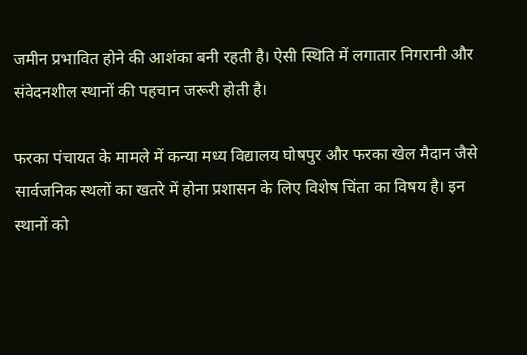जमीन प्रभावित होने की आशंका बनी रहती है। ऐसी स्थिति में लगातार निगरानी और संवेदनशील स्थानों की पहचान जरूरी होती है।

फरका पंचायत के मामले में कन्या मध्य विद्यालय घोषपुर और फरका खेल मैदान जैसे सार्वजनिक स्थलों का खतरे में होना प्रशासन के लिए विशेष चिंता का विषय है। इन स्थानों को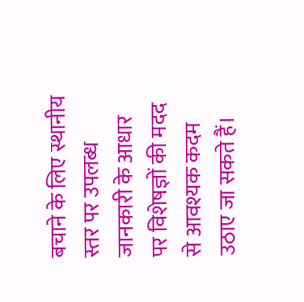बचाने के लिए स्थानीय स्तर पर उपलब्ध जानकारी के आधार पर विशेषज्ञों की मदद से आवश्यक कदम उठाए जा सकते हैं।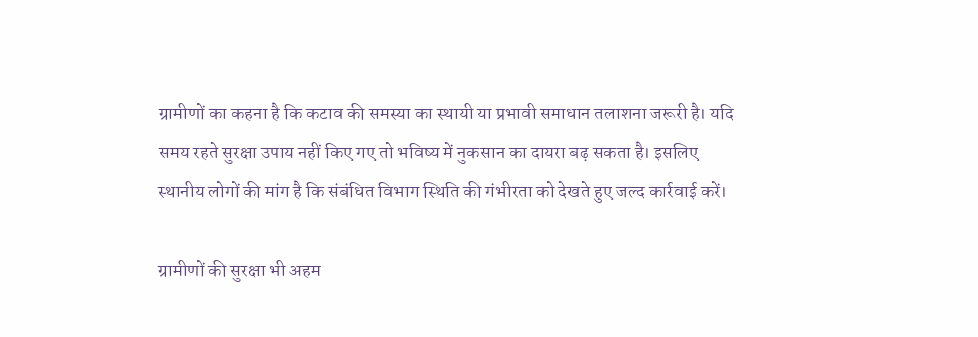ग्रामीणों का कहना है कि कटाव की समस्या का स्थायी या प्रभावी समाधान तलाशना जरूरी है। यदि समय रहते सुरक्षा उपाय नहीं किए गए तो भविष्य में नुकसान का दायरा बढ़ सकता है। इसलिए स्थानीय लोगों की मांग है कि संबंधित विभाग स्थिति की गंभीरता को देखते हुए जल्द कार्रवाई करें।

ग्रामीणों की सुरक्षा भी अहम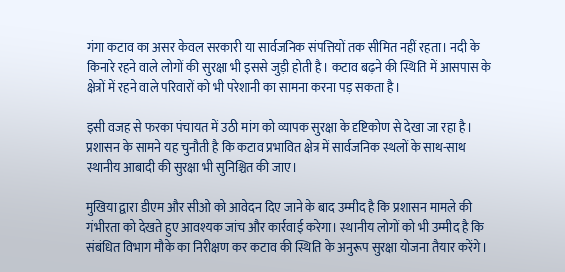गंगा कटाव का असर केवल सरकारी या सार्वजनिक संपत्तियों तक सीमित नहीं रहता। नदी के किनारे रहने वाले लोगों की सुरक्षा भी इससे जुड़ी होती है। कटाव बढ़ने की स्थिति में आसपास के क्षेत्रों में रहने वाले परिवारों को भी परेशानी का सामना करना पड़ सकता है।

इसी वजह से फरका पंचायत में उठी मांग को व्यापक सुरक्षा के दृष्टिकोण से देखा जा रहा है। प्रशासन के सामने यह चुनौती है कि कटाव प्रभावित क्षेत्र में सार्वजनिक स्थलों के साथ-साथ स्थानीय आबादी की सुरक्षा भी सुनिश्चित की जाए।

मुखिया द्वारा डीएम और सीओ को आवेदन दिए जाने के बाद उम्मीद है कि प्रशासन मामले की गंभीरता को देखते हुए आवश्यक जांच और कार्रवाई करेगा। स्थानीय लोगों को भी उम्मीद है कि संबंधित विभाग मौके का निरीक्षण कर कटाव की स्थिति के अनुरूप सुरक्षा योजना तैयार करेंगे।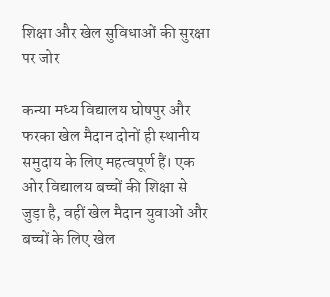शिक्षा और खेल सुविधाओं की सुरक्षा पर जोर

कन्या मध्य विद्यालय घोषपुर और फरका खेल मैदान दोनों ही स्थानीय समुदाय के लिए महत्वपूर्ण हैं। एक ओर विद्यालय बच्चों की शिक्षा से जुड़ा है, वहीं खेल मैदान युवाओं और बच्चों के लिए खेल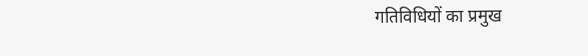गतिविधियों का प्रमुख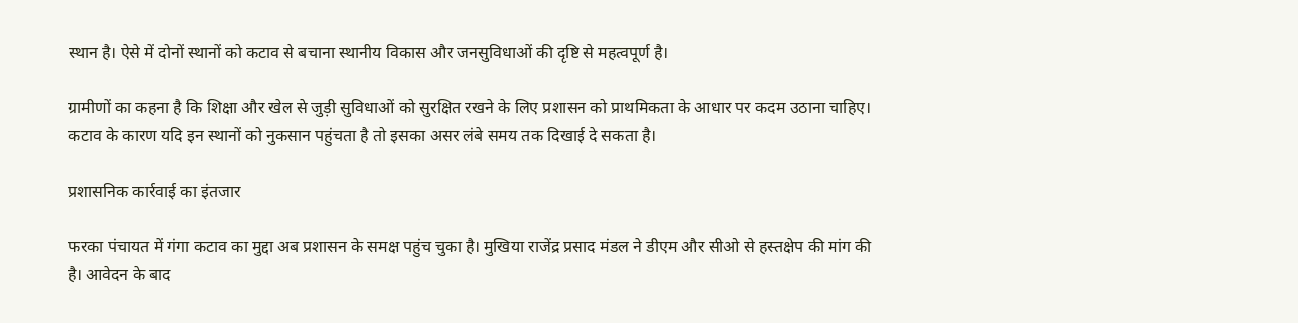स्थान है। ऐसे में दोनों स्थानों को कटाव से बचाना स्थानीय विकास और जनसुविधाओं की दृष्टि से महत्वपूर्ण है।

ग्रामीणों का कहना है कि शिक्षा और खेल से जुड़ी सुविधाओं को सुरक्षित रखने के लिए प्रशासन को प्राथमिकता के आधार पर कदम उठाना चाहिए। कटाव के कारण यदि इन स्थानों को नुकसान पहुंचता है तो इसका असर लंबे समय तक दिखाई दे सकता है।

प्रशासनिक कार्रवाई का इंतजार

फरका पंचायत में गंगा कटाव का मुद्दा अब प्रशासन के समक्ष पहुंच चुका है। मुखिया राजेंद्र प्रसाद मंडल ने डीएम और सीओ से हस्तक्षेप की मांग की है। आवेदन के बाद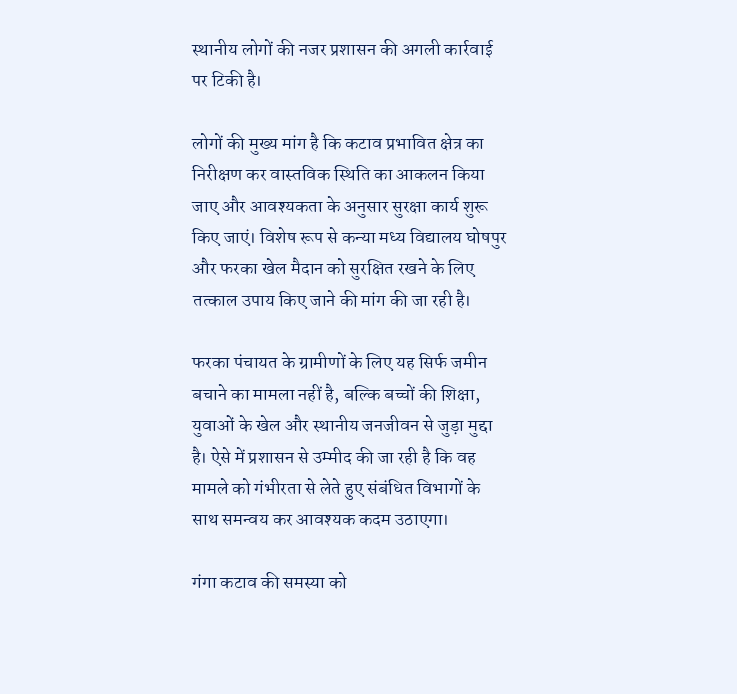स्थानीय लोगों की नजर प्रशासन की अगली कार्रवाई पर टिकी है।

लोगों की मुख्य मांग है कि कटाव प्रभावित क्षेत्र का निरीक्षण कर वास्तविक स्थिति का आकलन किया जाए और आवश्यकता के अनुसार सुरक्षा कार्य शुरू किए जाएं। विशेष रूप से कन्या मध्य विद्यालय घोषपुर और फरका खेल मैदान को सुरक्षित रखने के लिए तत्काल उपाय किए जाने की मांग की जा रही है।

फरका पंचायत के ग्रामीणों के लिए यह सिर्फ जमीन बचाने का मामला नहीं है, बल्कि बच्चों की शिक्षा, युवाओं के खेल और स्थानीय जनजीवन से जुड़ा मुद्दा है। ऐसे में प्रशासन से उम्मीद की जा रही है कि वह मामले को गंभीरता से लेते हुए संबंधित विभागों के साथ समन्वय कर आवश्यक कदम उठाएगा।

गंगा कटाव की समस्या को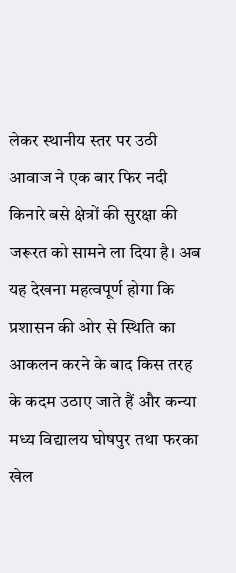लेकर स्थानीय स्तर पर उठी आवाज ने एक बार फिर नदी किनारे बसे क्षेत्रों की सुरक्षा की जरूरत को सामने ला दिया है। अब यह देखना महत्वपूर्ण होगा कि प्रशासन की ओर से स्थिति का आकलन करने के बाद किस तरह के कदम उठाए जाते हैं और कन्या मध्य विद्यालय घोषपुर तथा फरका खेल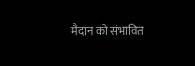मैदान को संभावित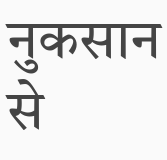नुकसान से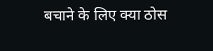बचाने के लिए क्या ठोस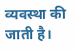व्यवस्था की जाती है।